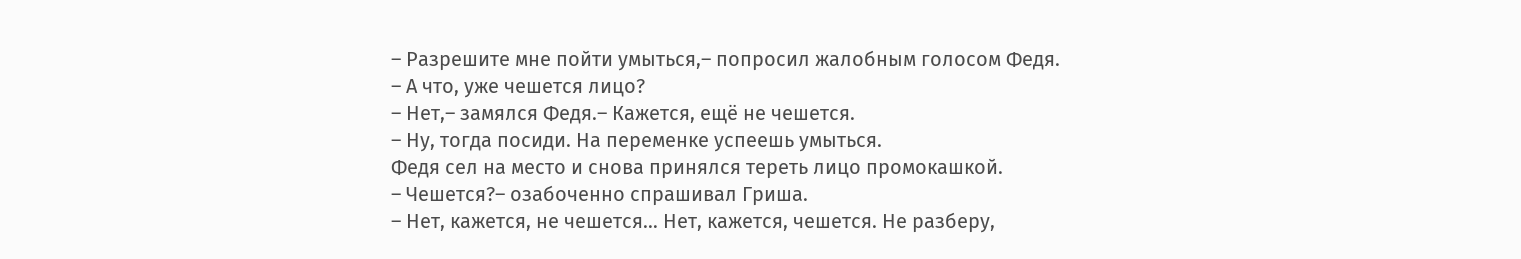– Разрешите мне пойти умыться,– попросил жалобным голосом Федя.
– А что, уже чешется лицо?
– Нет,– замялся Федя.– Кажется, ещё не чешется.
– Ну, тогда посиди. На переменке успеешь умыться.
Федя сел на место и снова принялся тереть лицо промокашкой.
– Чешется?– озабоченно спрашивал Гриша.
– Нет, кажется, не чешется… Нет, кажется, чешется. Не разберу,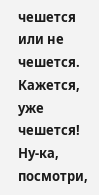чешется или не чешется. Кажется, уже чешется! Ну-ка, посмотри,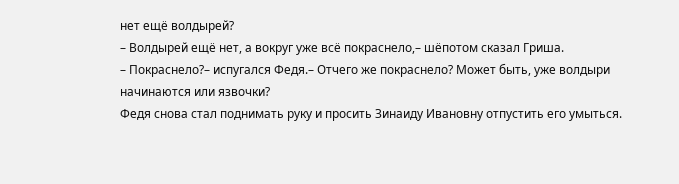нет ещё волдырей?
– Волдырей ещё нет, а вокруг уже всё покраснело,– шёпотом сказал Гриша.
– Покраснело?– испугался Федя.– Отчего же покраснело? Может быть, уже волдыри начинаются или язвочки?
Федя снова стал поднимать руку и просить Зинаиду Ивановну отпустить его умыться.